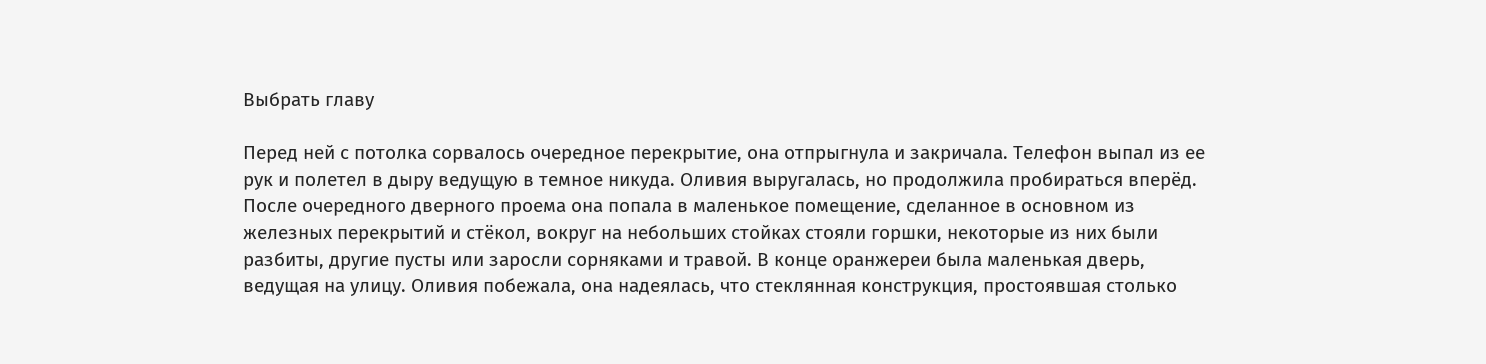Выбрать главу

Перед ней с потолка сорвалось очередное перекрытие, она отпрыгнула и закричала. Телефон выпал из ее рук и полетел в дыру ведущую в темное никуда. Оливия выругалась, но продолжила пробираться вперёд. После очередного дверного проема она попала в маленькое помещение, сделанное в основном из железных перекрытий и стёкол, вокруг на небольших стойках стояли горшки, некоторые из них были разбиты, другие пусты или заросли сорняками и травой. В конце оранжереи была маленькая дверь, ведущая на улицу. Оливия побежала, она надеялась, что стеклянная конструкция, простоявшая столько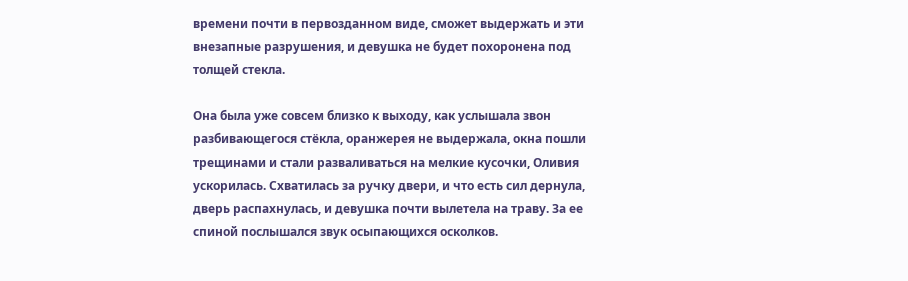времени почти в первозданном виде, сможет выдержать и эти внезапные разрушения, и девушка не будет похоронена под толщей стекла.

Она была уже совсем близко к выходу, как услышала звон разбивающегося стёкла, оранжерея не выдержала, окна пошли трещинами и стали разваливаться на мелкие кусочки, Оливия ускорилась. Схватилась за ручку двери, и что есть сил дернула, дверь распахнулась, и девушка почти вылетела на траву. За ее спиной послышался звук осыпающихся осколков.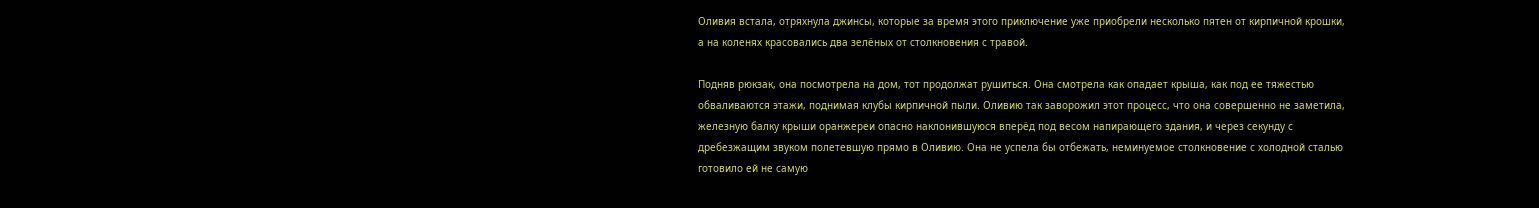Оливия встала, отряхнула джинсы, которые за время этого приключение уже приобрели несколько пятен от кирпичной крошки, а на коленях красовались два зелёных от столкновения с травой.

Подняв рюкзак, она посмотрела на дом, тот продолжат рушиться. Она смотрела как опадает крыша, как под ее тяжестью обваливаются этажи, поднимая клубы кирпичной пыли. Оливию так заворожил этот процесс, что она совершенно не заметила, железную балку крыши оранжереи опасно наклонившуюся вперёд под весом напирающего здания, и через секунду с дребезжащим звуком полетевшую прямо в Оливию. Она не успела бы отбежать, неминуемое столкновение с холодной сталью готовило ей не самую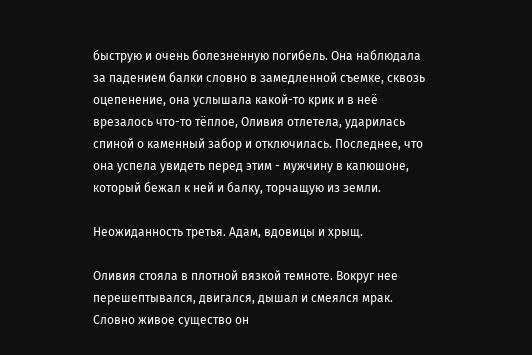быструю и очень болезненную погибель. Она наблюдала за падением балки словно в замедленной съемке, сквозь оцепенение, она услышала какой-то крик и в неё врезалось что-то тёплое, Оливия отлетела, ударилась спиной о каменный забор и отключилась. Последнее, что она успела увидеть перед этим - мужчину в капюшоне, который бежал к ней и балку, торчащую из земли.

Неожиданность третья. Адам, вдовицы и хрыщ.

Оливия стояла в плотной вязкой темноте. Вокруг нее перешептывался, двигался, дышал и смеялся мрак. Словно живое существо он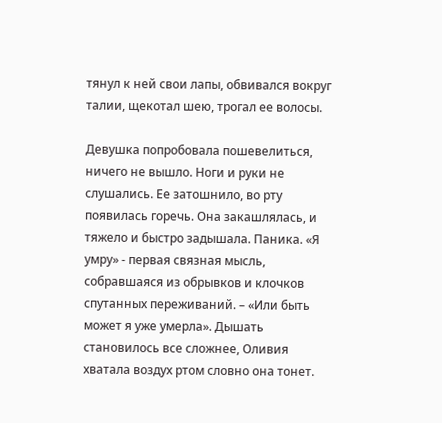тянул к ней свои лапы, обвивался вокруг талии, щекотал шею, трогал ее волосы.

Девушка попробовала пошевелиться, ничего не вышло. Ноги и руки не слушались. Ее затошнило, во рту появилась горечь. Она закашлялась, и тяжело и быстро задышала. Паника. «Я умру» - первая связная мысль, собравшаяся из обрывков и клочков спутанных переживаний. – «Или быть может я уже умерла». Дышать становилось все сложнее, Оливия хватала воздух ртом словно она тонет.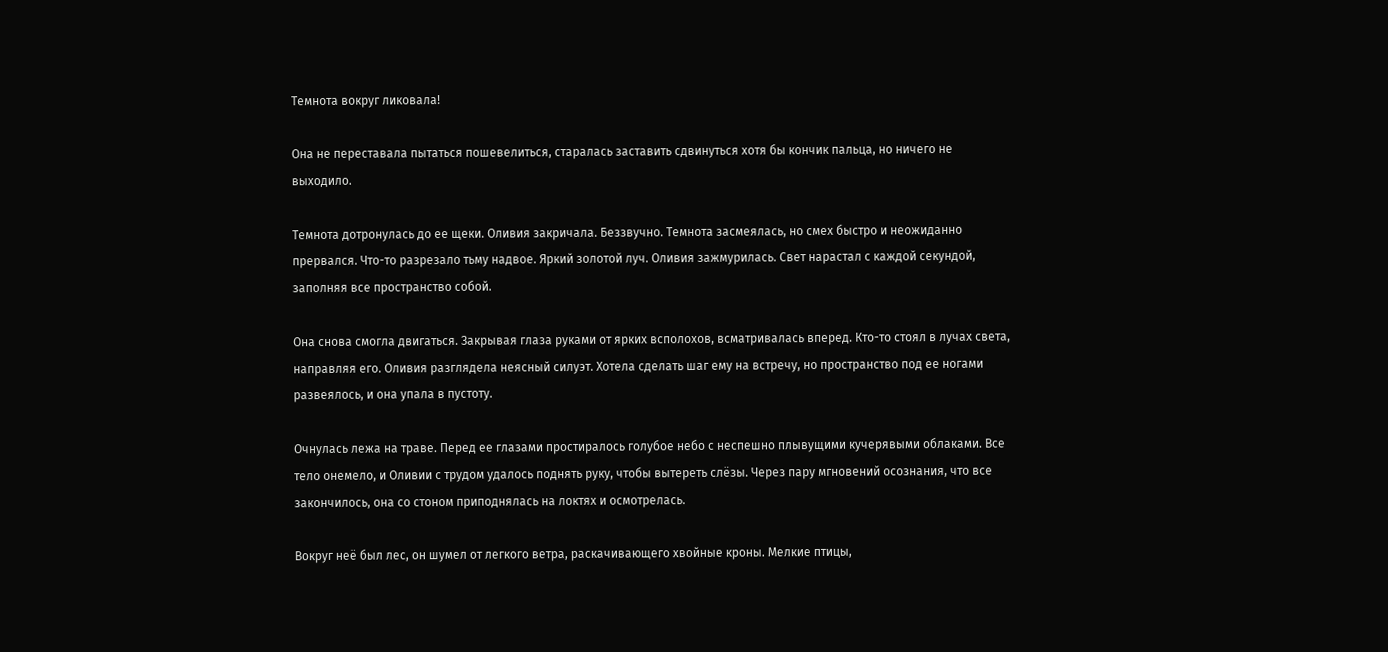Темнота вокруг ликовала!

Она не переставала пытаться пошевелиться, старалась заставить сдвинуться хотя бы кончик пальца, но ничего не выходило.

Темнота дотронулась до ее щеки. Оливия закричала. Беззвучно. Темнота засмеялась, но смех быстро и неожиданно прервался. Что-то разрезало тьму надвое. Яркий золотой луч. Оливия зажмурилась. Свет нарастал с каждой секундой, заполняя все пространство собой.

Она снова смогла двигаться. Закрывая глаза руками от ярких всполохов, всматривалась вперед. Кто-то стоял в лучах света, направляя его. Оливия разглядела неясный силуэт. Хотела сделать шаг ему на встречу, но пространство под ее ногами развеялось, и она упала в пустоту.

Очнулась лежа на траве. Перед ее глазами простиралось голубое небо с неспешно плывущими кучерявыми облаками. Все тело онемело, и Оливии с трудом удалось поднять руку, чтобы вытереть слёзы. Через пару мгновений осознания, что все закончилось, она со стоном приподнялась на локтях и осмотрелась.

Вокруг неё был лес, он шумел от легкого ветра, раскачивающего хвойные кроны. Мелкие птицы,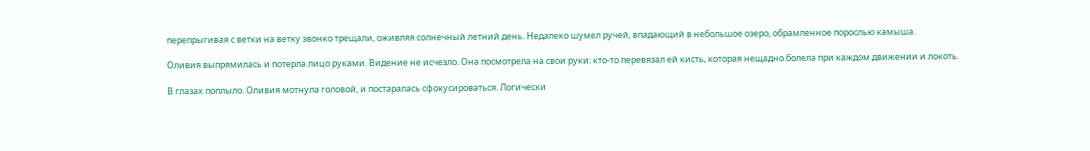перепрыгивая с ветки на ветку звонко трещали, оживляя солнечный летний день. Недалеко шумел ручей, впадающий в небольшое озеро, обрамленное порослью камыша.

Оливия выпрямилась и потерла лицо руками. Видение не исчезло. Она посмотрела на свои руки: кто-то перевязал ей кисть, которая нещадно болела при каждом движении и локоть.

В глазах поплыло. Оливия мотнула головой, и постаралась сфокусироваться. Логически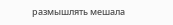размышлять мешала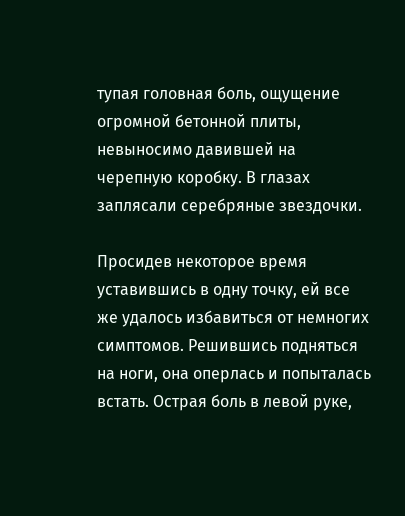тупая головная боль, ощущение огромной бетонной плиты, невыносимо давившей на черепную коробку. В глазах заплясали серебряные звездочки.

Просидев некоторое время уставившись в одну точку, ей все же удалось избавиться от немногих симптомов. Решившись подняться на ноги, она оперлась и попыталась встать. Острая боль в левой руке,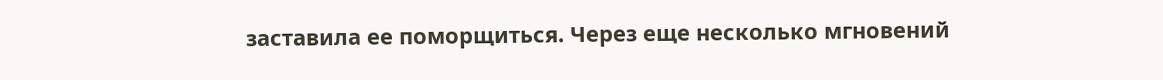заставила ее поморщиться. Через еще несколько мгновений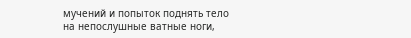мучений и попыток поднять тело на непослушные ватные ноги,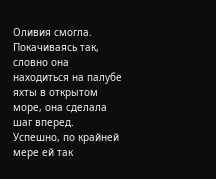Оливия смогла. Покачиваясь так, словно она находиться на палубе яхты в открытом море, она сделала шаг вперед. Успешно, по крайней мере ей так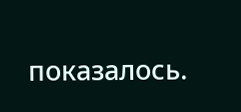показалось.